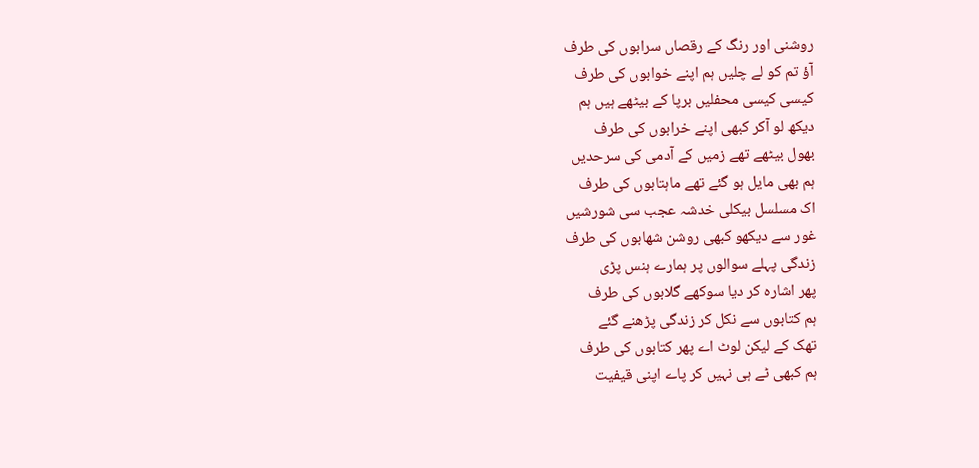روشنی اور رنگ کے رقصاں سرابوں کی طرف
آؤ تم کو لے چلیں ہم اپنے خوابوں کی طرف
کیسی کیسی محفلیں برپا کے بیٹھے ہیں ہم
دیکھ لو آکر کبھی اپنے خرابوں کی طرف
بھول بیٹھے تھے زمیں کے آدمی کی سرحدیں
ہم بھی مایل ہو گئے تھے ماہتابوں کی طرف
اک مسلسل بیکلی خدشہ عجب سی شورشیں
غور سے دیکھو کبھی روشن شھابوں کی طرف
زندگی پہلے سوالوں پر ہمارے ہنس پڑی
پھر اشارہ کر دیا سوکھے گلابوں کی طرف
ہم کتابوں سے نکل کر زندگی پڑھنے گئے
تھک کے لیکن لوٹ اے پھر کتابوں کی طرف
ہم کبھی ٹے ہی نہیں کر پاے اپنی قیفیت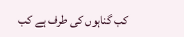کب گناہوں کی طرف ہے کب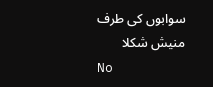سوابوں کی طرف
منیش شکلا
No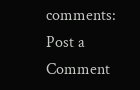comments:
Post a Comment